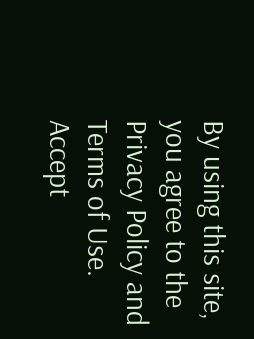By using this site, you agree to the Privacy Policy and Terms of Use.
Accept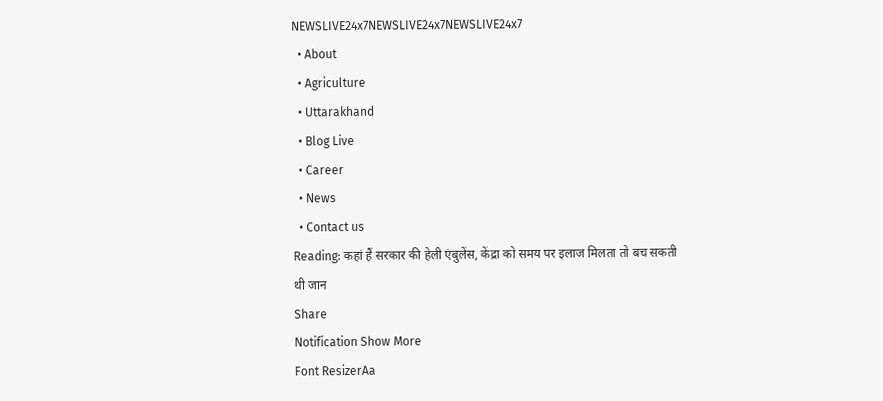NEWSLIVE24x7NEWSLIVE24x7NEWSLIVE24x7
  • About
  • Agriculture
  • Uttarakhand
  • Blog Live
  • Career
  • News
  • Contact us
Reading: कहां हैं सरकार की हेली एंबुलेंस, केंद्रा को समय पर इलाज मिलता तो बच सकती थी जान
Share
Notification Show More
Font ResizerAa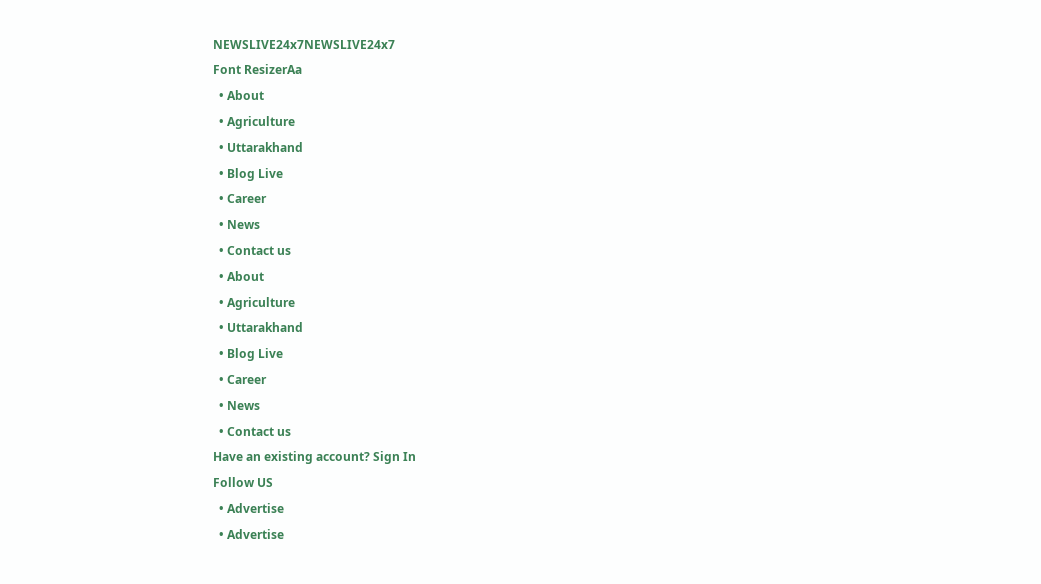NEWSLIVE24x7NEWSLIVE24x7
Font ResizerAa
  • About
  • Agriculture
  • Uttarakhand
  • Blog Live
  • Career
  • News
  • Contact us
  • About
  • Agriculture
  • Uttarakhand
  • Blog Live
  • Career
  • News
  • Contact us
Have an existing account? Sign In
Follow US
  • Advertise
  • Advertise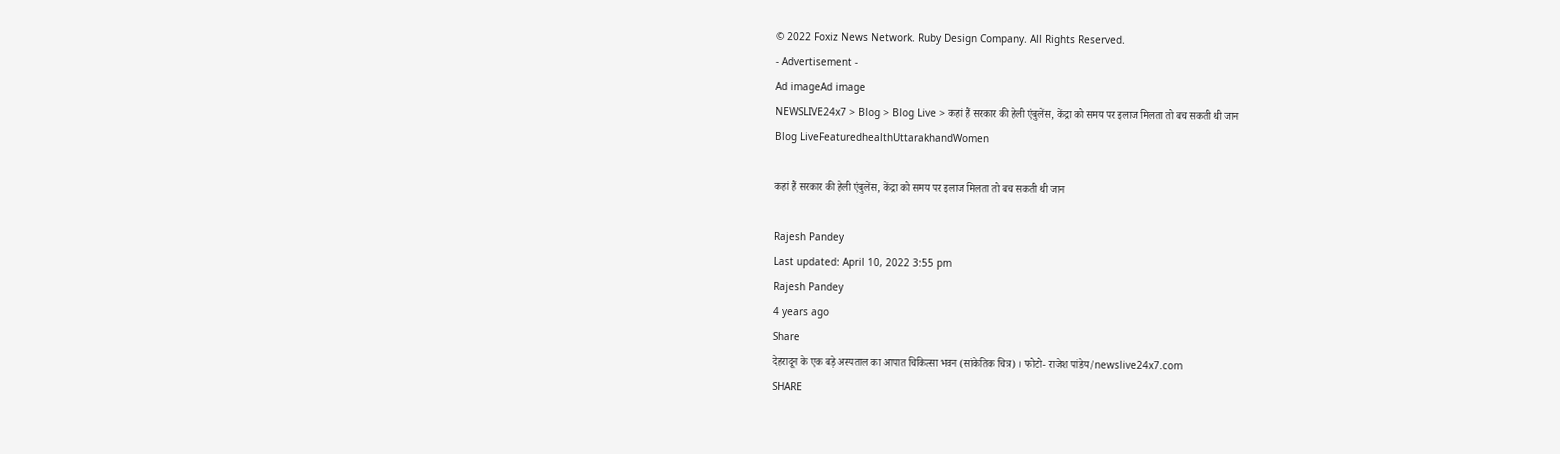© 2022 Foxiz News Network. Ruby Design Company. All Rights Reserved.
- Advertisement -
Ad imageAd image
NEWSLIVE24x7 > Blog > Blog Live > कहां हैं सरकार की हेली एंबुलेंस, केंद्रा को समय पर इलाज मिलता तो बच सकती थी जान
Blog LiveFeaturedhealthUttarakhandWomen

कहां हैं सरकार की हेली एंबुलेंस, केंद्रा को समय पर इलाज मिलता तो बच सकती थी जान

Rajesh Pandey
Last updated: April 10, 2022 3:55 pm
Rajesh Pandey
4 years ago
Share
देहरादून के एक बड़े अस्पताल का आपात चिकित्सा भवन (सांकेतिक चित्र) । फोटो- राजेश पांडेय/newslive24x7.com
SHARE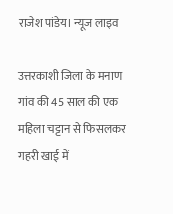राजेश पांडेय। न्यूज लाइव

उत्तरकाशी जिला के मनाण गांव की 45 साल की एक महिला चट्टान से फिसलकर गहरी खाई में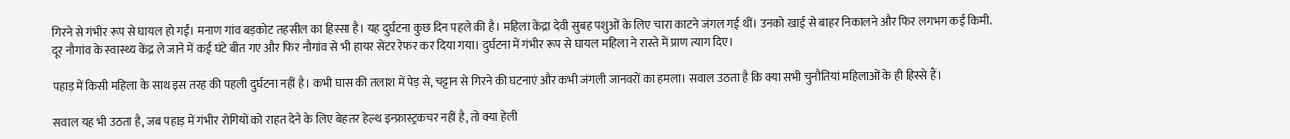गिरने से गंभीर रूप से घायल हो गईं। मनाण गांव बड़कोट तहसील का हिस्सा है। यह दुर्घटना कुछ दिन पहले की है। महिला केंद्रा देवी सुबह पशुओं के लिए चारा काटने जंगल गई थीं। उनको खाई से बाहर निकालने और फिर लगभग कई किमी. दूर नौगांव के स्वास्थ्य केंद्र ले जाने में कई घंटे बीत गए और फिर नौगांव से भी हायर सेंटर रेफर कर दिया गया। दुर्घटना में गंभीर रूप से घायल महिला ने रास्ते में प्राण त्याग दिए।

पहाड़ में किसी महिला के साथ इस तरह की पहली दुर्घटना नहीं है। कभी घास की तलाश में पेड़ से, चट्टान से गिरने की घटनाएं और कभी जंगली जानवरों का हमला। सवाल उठता है कि क्या सभी चुनौतियां महिलाओं के ही हिस्से हैं।

सवाल यह भी उठता है, जब पहाड़ में गंभीर रोगियों को राहत देने के लिए बेहतर हेल्थ इन्फ्रास्ट्रकचर नहीं है, तो क्या हेली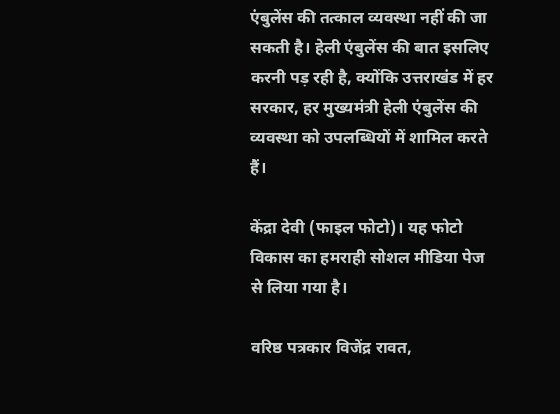एंबुलेंस की तत्काल व्यवस्था नहीं की जा सकती है। हेली एंबुलेंस की बात इसलिए करनी पड़ रही है, क्योंकि उत्तराखंड में हर सरकार, हर मुख्यमंत्री हेली एंबुलेंस की व्यवस्था को उपलब्धियों में शामिल करते हैं।

केंद्रा देवी (फाइल फोटो)। यह फोटो विकास का हमराही सोशल मीडिया पेज से लिया गया है।

वरिष्ठ पत्रकार विजेंद्र रावत,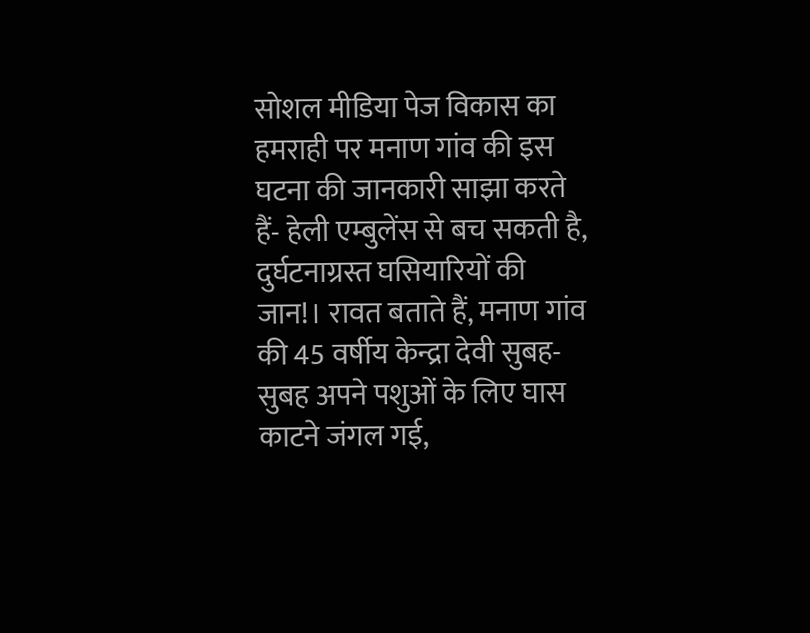सोशल मीडिया पेज विकास का हमराही पर मनाण गांव की इस घटना की जानकारी साझा करते हैं- हेली एम्बुलेंस से बच सकती है, दुर्घटनाग्रस्त घसियारियों की जान!। रावत बताते हैं, मनाण गांव की 45 वर्षीय केन्द्रा देवी सुबह-सुबह अपने पशुओं के लिए घास काटने जंगल गई,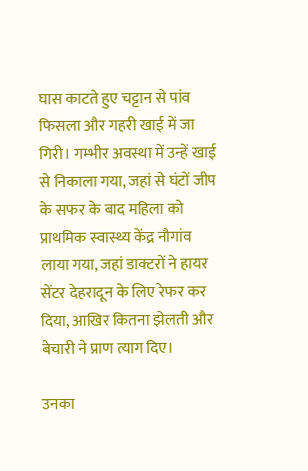घास काटते हुए चट्टान से पांव फिसला और गहरी खाई में जा गिरी। गम्भीर अवस्था में उन्हें खाई से निकाला गया, जहां से घंटों जीप के सफर के बाद महिला को प्राथमिक स्वास्थ्य केंद्र नौगांव लाया गया, जहां डाक्टरों ने हायर सेंटर देहरादून के लिए रेफर कर दिया, आखिर कितना झेलती और बेचारी ने प्राण त्याग दिए।

उनका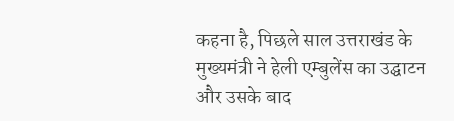कहना है, पिछले साल उत्तराखंड के मुख्यमंत्री ने हेली एम्बुलेंस का उद्घाटन और उसके बाद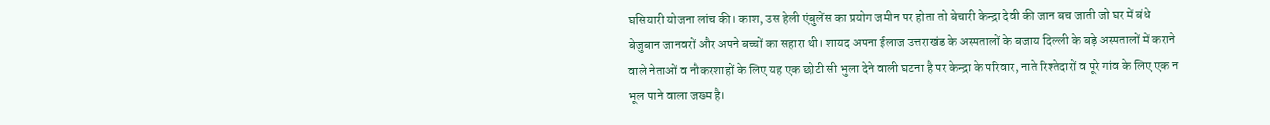घसियारी योजना लांच की। काश, उस हेली एंबुलेंस का प्रयोग जमीन पर होता तो बेचारी केन्द्रा देवी की जान बच जाती जो घर में बंधे बेजुबान जानवरों और अपने बच्चों का सहारा थी। शायद अपना ईलाज उत्तराखंड के अस्पतालों के बजाय दिल्ली के बड़े अस्पतालों में कराने वाले नेताओं व नौकरशाहों के लिए यह एक छोटी सी भुला देने वाली घटना है पर केन्द्रा के परिवार, नाते रिश्तेदारों व पूरे गांव के लिए एक न भूल पाने वाला जख्म है।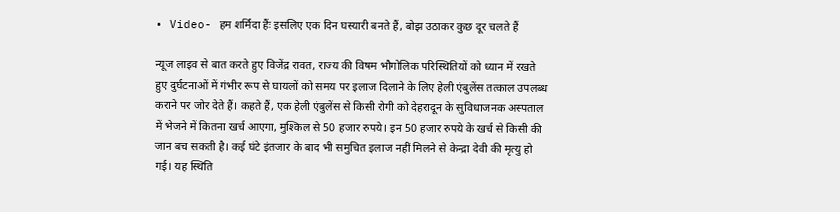• Video- हम शर्मिंदा हैंः इसलिए एक दिन घस्यारी बनते हैं, बोझ उठाकर कुछ दूर चलते हैं

न्यूज लाइव से बात करते हुए विजेंद्र रावत, राज्य की विषम भौगोलिक परिस्थितियों को ध्यान में रखते हुए दुर्घटनाओं में गंभीर रूप से घायलों को समय पर इलाज दिलाने के लिए हेली एंबुलेंस तत्काल उपलब्ध कराने पर जोर देते हैं। कहते हैं, एक हेली एंबुलेंस से किसी रोगी को देहरादून के सुविधाजनक अस्पताल में भेजने में कितना खर्च आएगा, मुश्किल से 50 हजार रुपये। इन 50 हजार रुपये के खर्च से किसी की जान बच सकती है। कई घंटे इंतजार के बाद भी समुचित इलाज नहीं मिलने से केन्द्रा देवी की मृत्यु हो गई। यह स्थिति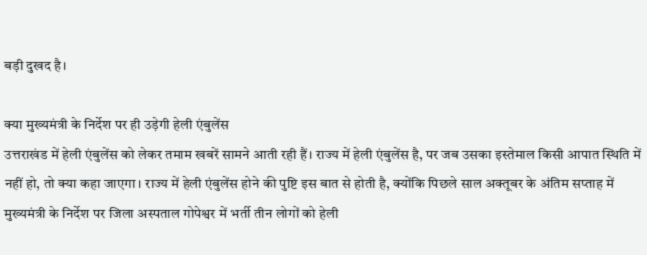बड़ी दुखद है।

क्या मुख्यमंत्री के निर्देश पर ही उड़ेगी हेली एंबुलेंस
उत्तराखंड में हेली एंबुलेंस को लेकर तमाम खबरें सामने आती रही हैं। राज्य में हेली एंबुलेंस है, पर जब उसका इस्तेमाल किसी आपात स्थिति में नहीं हो, तो क्या कहा जाएगा। राज्य में हेली एंबुलेंस होने की पुष्टि इस बात से होती है, क्योंकि पिछले साल अक्तूबर के अंतिम सप्ताह में मुख्यमंत्री के निर्देश पर जिला अस्पताल गोपेश्वर में भर्ती तीन लोगों को हेली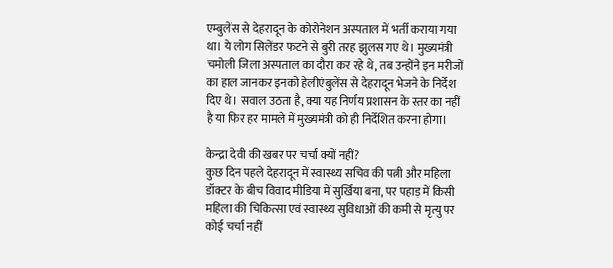एम्बुलेंस से देहरादून के कोरोनेशन अस्पताल में भर्ती कराया गया था। ये लोग सिलेंडर फटने से बुरी तरह झुलस गए थे। मुख्यमंत्री चमोली जिला अस्पताल का दौरा कर रहे थे, तब उन्होंने इन मरीजों का हाल जानकर इनको हेलीएंबुलेंस से देहरादून भेजने के निर्देश दिए थे। सवाल उठता है, क्या यह निर्णय प्रशासन के स्तर का नहीं है या फिर हर मामले में मुख्यमंत्री को ही निर्देशित करना होगा।

केन्द्रा देवी की खबर पर चर्चा क्यों नहीं?
कुछ दिन पहले देहरादून में स्वास्थ्य सचिव की पत्नी और महिला डॉक्टर के बीच विवाद मीडिया में सुर्खिया बना, पर पहाड़ में किसी महिला की चिकित्सा एवं स्वास्थ्य सुविधाओं की कमी से मृत्यु पर कोई चर्चा नहीं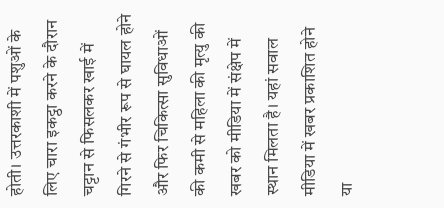होती। उत्तरकाशी में पशुओं के लिए चारा इकट्ठा करने के दौरान चट्टान से फिसलकर खाई में गिरने से गंभीर रूप से घायल होने और फिर चिकित्सा सुविधाओं की कमी से महिला की मृत्यु की खबर को मीडिया में संक्षेप में स्थान मिलता है। यहां सवाल मीडिया में खबर प्रकाशित होने या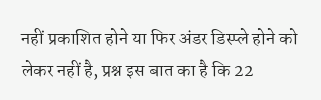नहीं प्रकाशित होने या फिर अंडर डिस्प्ले होने को लेकर नहीं है, प्रश्न इस बात का है कि 22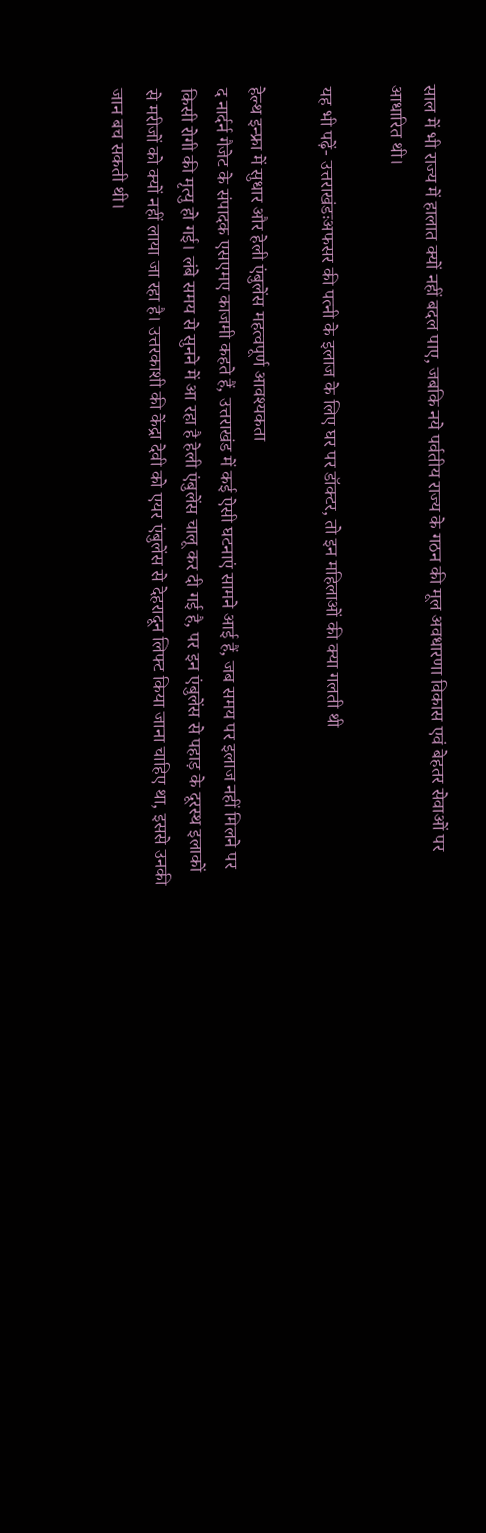साल में भी राज्य में हालात क्यों नहीं बदल पाए, जबकि नये पर्वतीय राज्य के गठन की मूल अवधारणा विकास एवं बेहतर सेवाओं पर आधारित थी।

यह भी पढ़ें- उत्तराखंडःअफसर की पत्नी के इलाज के लिए घर पर डॉक्टर, तो इन महिलाओं की क्या गलती थी

हेल्थ इन्फ्रा में सुधार और हेली एंबुलेंस महत्वपूर्ण आवश्यकता
द नार्दर्न गैजेट के संपादक एसएमए काजमी कहते हैं, उत्तराखंड में कई ऐसी घटनाएं सामने आई हैं, जब समय पर इलाज नहीं मिलने पर किसी रोगी की मृत्यु हो गई। लंबे समय से सुनने में आ रहा है हेली एंबुलेंस चालू कर दी गई है, पर इन एंबुलेंस से पहाड़ के दूरस्थ इलाकों से मरीजों को क्यों नहीं लाया जा रहा है। उत्तरकाशी की केंद्रा देवी को एयर एंबुलेंस से देहरादून लिफ्ट किया जाना चाहिए था, इससे उनकी जान बच सकती थी।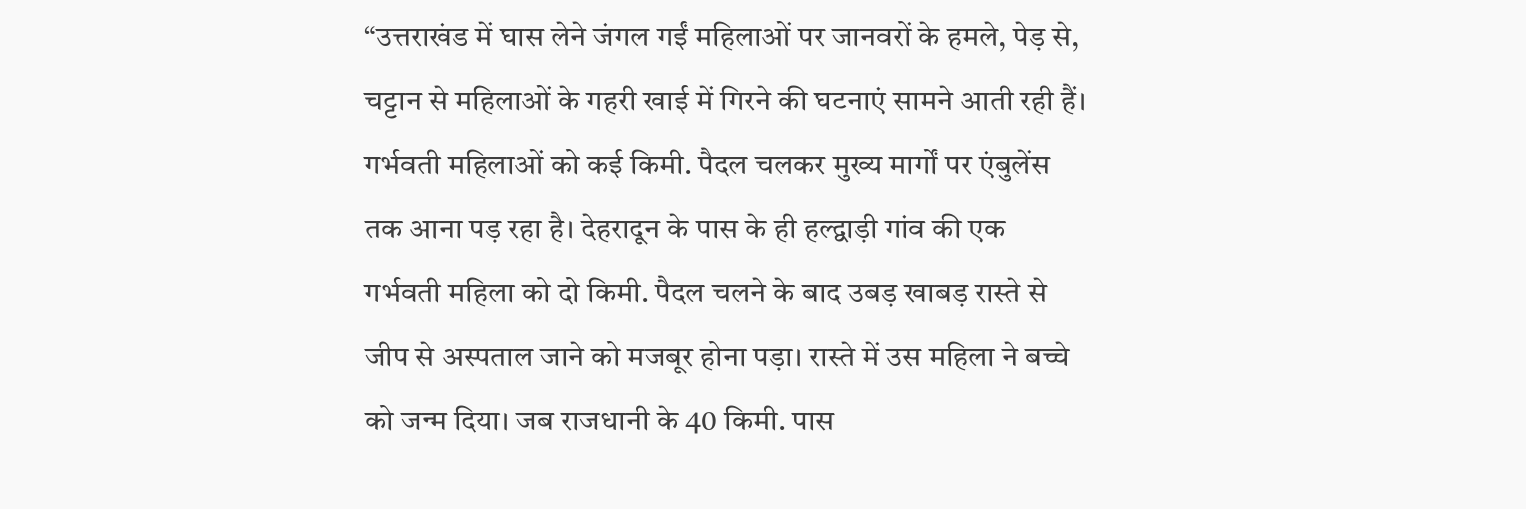“उत्तराखंड में घास लेने जंगल गईं महिलाओं पर जानवरों के हमले, पेड़ से, चट्टान से महिलाओं के गहरी खाई में गिरने की घटनाएं सामने आती रही हैं। गर्भवती महिलाओं को कई किमी. पैदल चलकर मुख्य मार्गों पर एंबुलेंस तक आना पड़ रहा है। देहरादून के पास के ही हल्द्वाड़ी गांव की एक गर्भवती महिला को दो किमी. पैदल चलने के बाद उबड़ खाबड़ रास्ते से जीप से अस्पताल जाने को मजबूर होना पड़ा। रास्ते में उस महिला ने बच्चे को जन्म दिया। जब राजधानी के 40 किमी. पास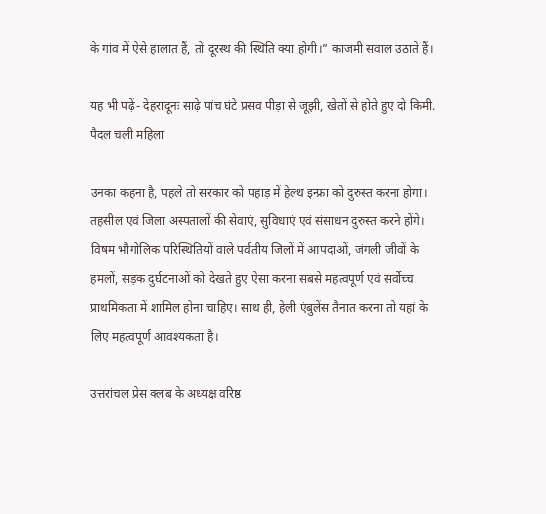के गांव में ऐसे हालात हैं, तो दूरस्थ की स्थिति क्या होगी।” काजमी सवाल उठाते हैं।

यह भी पढ़ें- देहरादूनः साढ़े पांच घंटे प्रसव पीड़ा से जूझी, खेतों से होते हुए दो किमी. पैदल चली महिला

उनका कहना है, पहले तो सरकार को पहाड़ में हेल्थ इन्फ्रा को दुरुस्त करना होगा। तहसील एवं जिला अस्पतालों की सेवाएं, सुविधाएं एवं संसाधन दुरुस्त करने होंगे। विषम भौगोलिक परिस्थितियों वाले पर्वतीय जिलों में आपदाओं, जंगली जीवों के हमलों, सड़क दुर्घटनाओं को देखते हुए ऐसा करना सबसे महत्वपूर्ण एवं सर्वोच्च प्राथमिकता में शामिल होना चाहिए। साथ ही, हेली एंबुलेंस तैनात करना तो यहां के लिए महत्वपूर्ण आवश्यकता है।

उत्तरांचल प्रेस क्लब के अध्यक्ष वरिष्ठ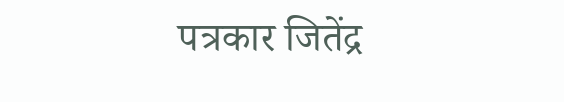पत्रकार जितेंद्र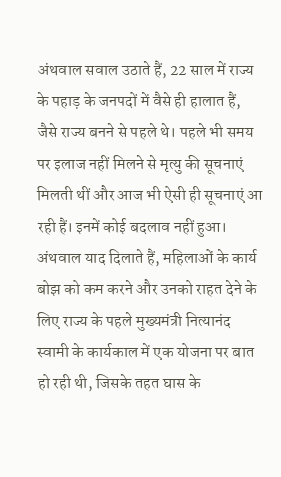अंथवाल सवाल उठाते हैं, 22 साल में राज्य के पहाड़ के जनपदों में वैसे ही हालात हैं, जैसे राज्य बनने से पहले थे। पहले भी समय पर इलाज नहीं मिलने से मृत्यु की सूचनाएं मिलती थीं और आज भी ऐसी ही सूचनाएं आ रही हैं। इनमें कोई बदलाव नहीं हुआ। अंथवाल याद दिलाते हैं, महिलाओं के कार्य बोझ को कम करने और उनको राहत देने के लिए राज्य के पहले मुख्यमंत्री नित्यानंद स्वामी के कार्यकाल में एक योजना पर बात हो रही थी, जिसके तहत घास के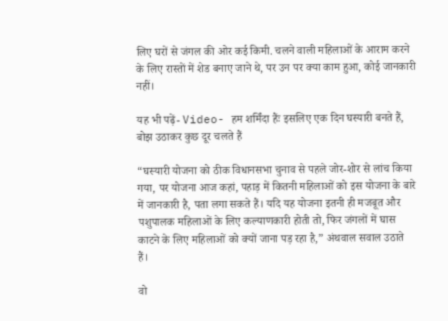लिए घरों से जंगल की ओर कई किमी. चलने वाली महिलाओं के आराम करने के लिए रास्तों में शेड बनाए जाने थे, पर उन पर क्या काम हुआ, कोई जानकारी नहीं।

यह भी पढ़ें- Video- हम शर्मिंदा हैंः इसलिए एक दिन घस्यारी बनते हैं, बोझ उठाकर कुछ दूर चलते हैं

“घस्यारी योजना को ठीक विधानसभा चुनाव से पहले जोर-शोर से लांच किया गया, पर योजना आज कहां, पहाड़ में कितनी महिलाओं को इस योजना के बारे में जानकारी है, पता लगा सकते हैं। यदि यह योजना इतनी ही मजबूत और पशुपालक महिलाओं के लिए कल्याणकारी होती तो, फिर जंगलों में घास काटने के लिए महिलाओं को क्यों जाना पड़ रहा है,” अंथवाल सवाल उठाते हैं।

वो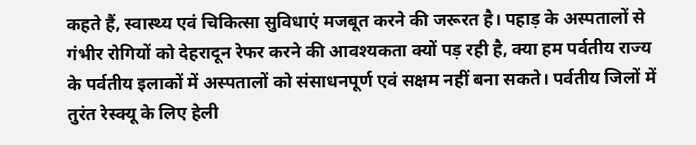कहते हैं, स्वास्थ्य एवं चिकित्सा सुविधाएं मजबूत करने की जरूरत है। पहाड़ के अस्पतालों से गंभीर रोगियों को देहरादून रेफर करने की आवश्यकता क्यों पड़ रही है, क्या हम पर्वतीय राज्य के पर्वतीय इलाकों में अस्पतालों को संसाधनपूर्ण एवं सक्षम नहीं बना सकते। पर्वतीय जिलों में तुरंत रेस्क्यू के लिए हेली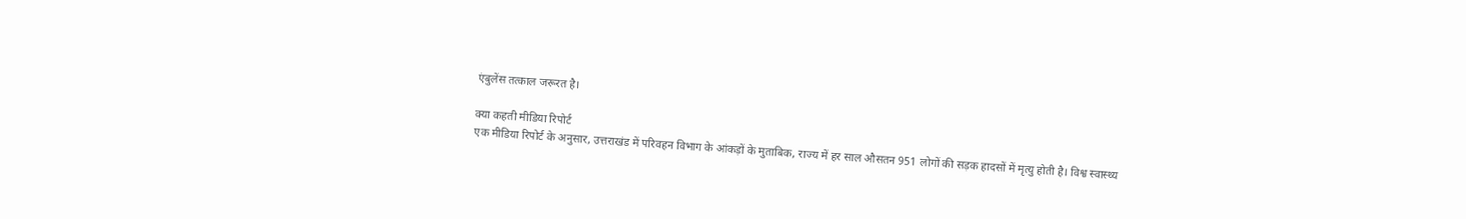एंबुलेंस तत्काल जरूरत है।

क्या कहती मीडिया रिपोर्ट
एक मीडिया रिपोर्ट के अनुसार, उत्तराखंड में परिवहन विभाग के आंकड़ों के मुताबिक, राज्य में हर साल औसतन 951 लोगों की सड़क हादसों में मृत्यु होती है। विश्व स्वास्थ्य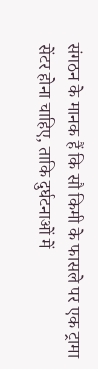संगठन के मानक हैं कि सौ किमी के फासले पर एक ट्रामा सेंटर होना चाहिए, ताकि दुर्घटनाओं में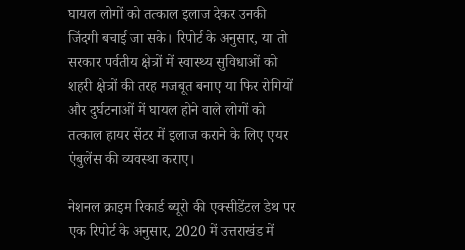घायल लोगों को तत्काल इलाज देकर उनकी जिंदगी बचाई जा सके। रिपोर्ट के अनुसार, या तो सरकार पर्वतीय क्षेत्रों में स्वास्थ्य सुविधाओं को शहरी क्षेत्रों की तरह मजबूत बनाए या फिर रोगियों और दुर्घटनाओं में घायल होने वाले लोगों को तत्काल हायर सेंटर में इलाज कराने के लिए एयर एंबुलेंस की व्यवस्था कराए।

नेशनल क्राइम रिकार्ड ब्यूरो की एक्सीडेंटल डेथ पर एक रिपोर्ट के अनुसार, 2020 में उत्तराखंड में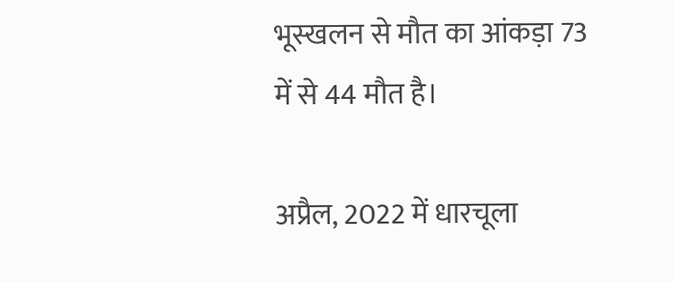भूस्खलन से मौत का आंकड़ा 73 में से 44 मौत है।

अप्रैल, 2022 में धारचूला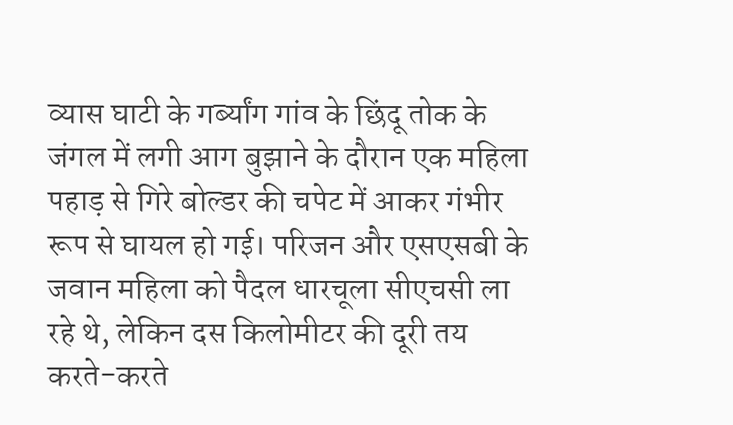व्यास घाटी के गर्ब्यांग गांव के छिंदू तोक के जंगल में लगी आग बुझाने के दौरान एक महिला पहाड़ से गिरे बोल्डर की चपेट में आकर गंभीर रूप से घायल हो गई। परिजन और एसएसबी के जवान महिला को पैदल धारचूला सीएचसी ला रहे थे, लेकिन दस किलोमीटर की दूरी तय करते-करते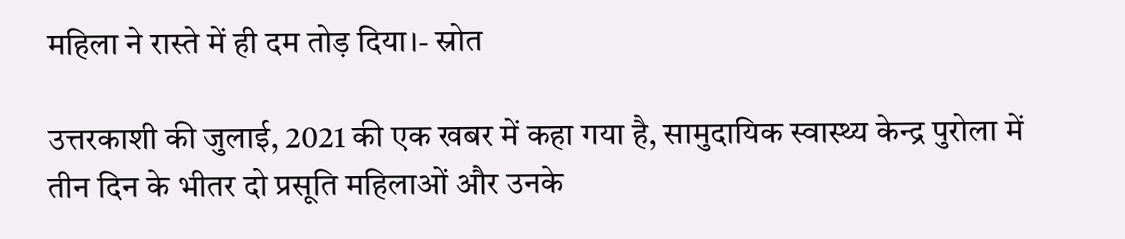महिला ने रास्ते में ही दम तोड़ दिया।- स्रोत

उत्तरकाशी की जुलाई, 2021 की एक खबर में कहा गया है, सामुदायिक स्वास्थ्य केन्द्र पुरोला में तीन दिन के भीतर दो प्रसूति महिलाओं और उनके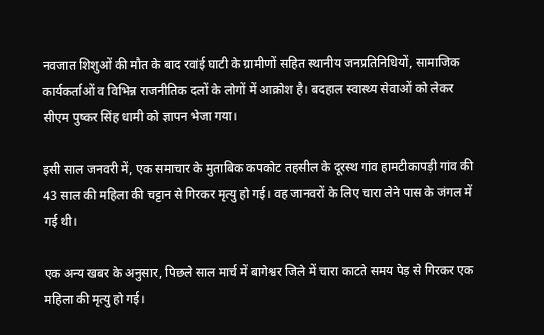नवजात शिशुओं की मौत के बाद रवांई घाटी के ग्रामीणों सहित स्थानीय जनप्रतिनिधियों, सामाजिक कार्यकर्ताओं व विभिन्न राजनीतिक दलों के लोगों में आक्रोश है। बदहाल स्वास्थ्य सेवाओं को लेकर सीएम पुष्कर सिंह धामी को ज्ञापन भेजा गया।

इसी साल जनवरी में, एक समाचार के मुताबिक कपकोट तहसील के दूरस्थ गांव हामटीकापड़ी गांव की 43 साल की महिला की चट्टान से गिरकर मृत्यु हो गई। वह जानवरों के लिए चारा लेने पास के जंगल में गई थी।

एक अन्य खबर के अनुसार, पिछले साल मार्च में बागेश्वर जिले में चारा काटते समय पेड़ से गिरकर एक महिला की मृत्यु हो गई।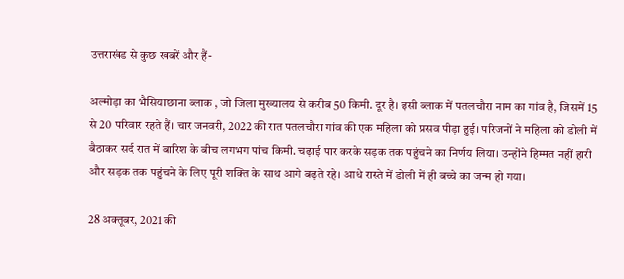उत्तराखंड से कुछ खबरें और हैं-

अल्मोड़ा का भैसियाछाना ब्लाक , जो जिला मुख्यालय से करीब 50 किमी. दूर है। इसी ब्लाक में पतलचौरा नाम का गांव है, जिसमें 15 से 20 परिवार रहते हैं। चार जनवरी, 2022 की रात पतलचौरा गांव की एक महिला को प्रसव पीड़ा हुई। परिजनों ने महिला को डोली में बैठाकर सर्द रात में बारिश के बीच लगभग पांच किमी. चढ़ाई पार करके सड़क तक पहुंचने का निर्णय लिया। उन्होंने हिम्मत नहीं हारी और सड़क तक पहुंचने के लिए पूरी शक्ति के साथ आगे बढ़ते रहे। आधे रास्ते में डोली में ही बच्चे का जन्म हो गया।

28 अक्तूबर, 2021 की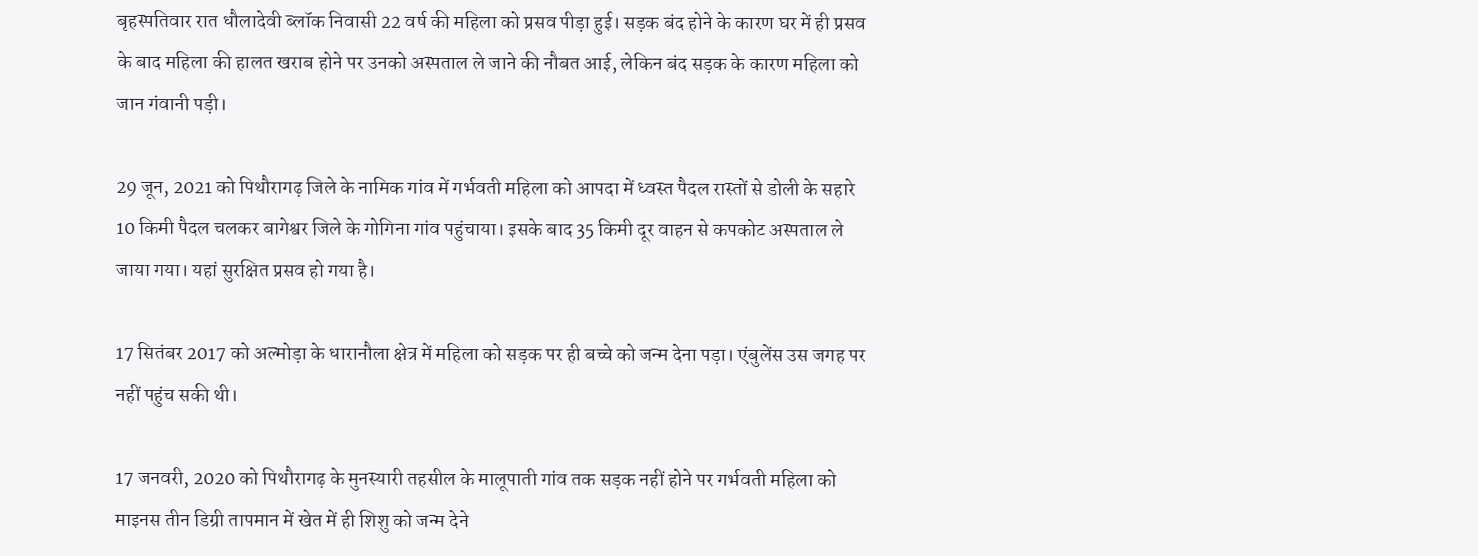बृहस्पतिवार रात धौलादेवी ब्लॉक निवासी 22 वर्ष की महिला को प्रसव पीड़ा हुई। सड़क बंद होने के कारण घर में ही प्रसव के बाद महिला की हालत खराब होने पर उनको अस्पताल ले जाने की नौबत आई, लेकिन बंद सड़क के कारण महिला को जान गंवानी पड़ी।

29 जून, 2021 को पिथौरागढ़ जिले के नामिक गांव में गर्भवती महिला को आपदा में ध्वस्त पैदल रास्तों से डोली के सहारे 10 किमी पैदल चलकर बागेश्वर जिले के गोगिना गांव पहुंचाया। इसके बाद 35 किमी दूर वाहन से कपकोट अस्पताल ले जाया गया। यहां सुरक्षित प्रसव हो गया है।

17 सितंबर 2017 को अल्मोड़ा के धारानौला क्षेत्र में महिला को सड़क पर ही बच्चे को जन्म देना पड़ा। एंबुलेंस उस जगह पर नहीं पहुंच सकी थी।

17 जनवरी, 2020 को पिथौरागढ़ के मुनस्यारी तहसील के मालूपाती गांव तक सड़क नहीं होने पर गर्भवती महिला को माइनस तीन डिग्री तापमान में खेत में ही शिशु को जन्म देने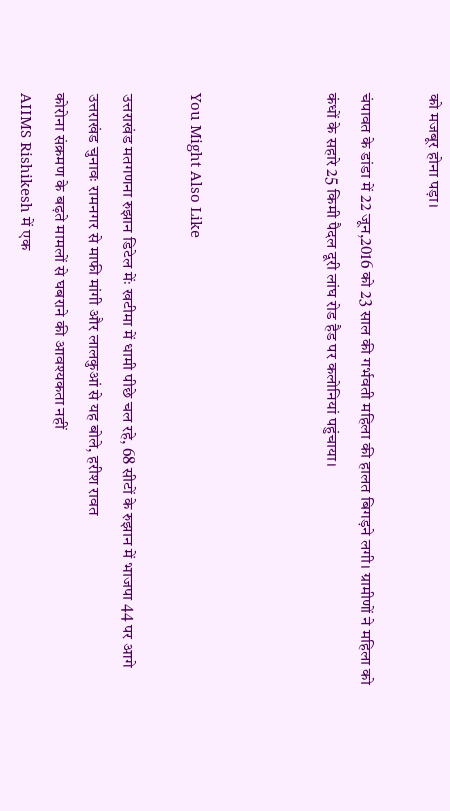को मजबूर होना पड़ा।

चंपावत के डांडा में 22 जून,2016 को 23 साल की गर्भवती महिला की हालत बिगड़ने लगी। ग्रामीणों ने महिला को कंधों के सहारे 25 किमी पैदल दूरी लांघ रोड हैड पर कलोनियां पहुंचाया।



You Might Also Like

उत्तराखंड मतगणना रुझान डिटेल मेंः खटीमा में धामी पीछे चल रहे, 68 सीटों के रुझान में भाजपा 44 पर आगे
उत्तराखंड चुनावः रामनगर से माफी मांगी और लालकुआं से यह बोले, हरीश रावत
कोरोना संक्रमण के बढ़ते मामलों से घबराने की आवश्यकता नहीं
AIIMS Rishikesh में एक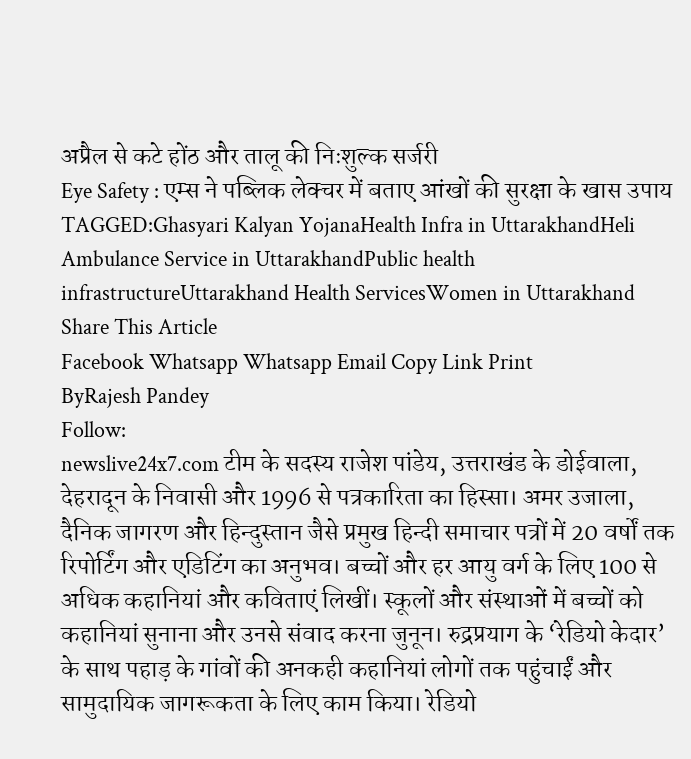अप्रैल से कटे होंठ और तालू की निःशुल्क सर्जरी
Eye Safety : एम्स ने पब्लिक लेक्चर में बताए आंखों की सुरक्षा के खास उपाय
TAGGED:Ghasyari Kalyan YojanaHealth Infra in UttarakhandHeli Ambulance Service in UttarakhandPublic health infrastructureUttarakhand Health ServicesWomen in Uttarakhand
Share This Article
Facebook Whatsapp Whatsapp Email Copy Link Print
ByRajesh Pandey
Follow:
newslive24x7.com टीम के सदस्य राजेश पांडेय, उत्तराखंड के डोईवाला, देहरादून के निवासी और 1996 से पत्रकारिता का हिस्सा। अमर उजाला, दैनिक जागरण और हिन्दुस्तान जैसे प्रमुख हिन्दी समाचार पत्रों में 20 वर्षों तक रिपोर्टिंग और एडिटिंग का अनुभव। बच्चों और हर आयु वर्ग के लिए 100 से अधिक कहानियां और कविताएं लिखीं। स्कूलों और संस्थाओं में बच्चों को कहानियां सुनाना और उनसे संवाद करना जुनून। रुद्रप्रयाग के ‘रेडियो केदार’ के साथ पहाड़ के गांवों की अनकही कहानियां लोगों तक पहुंचाईं और सामुदायिक जागरूकता के लिए काम किया। रेडियो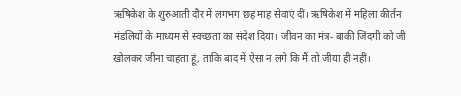ऋषिकेश के शुरुआती दौर में लगभग छह माह सेवाएं दीं। ऋषिकेश में महिला कीर्तन मंडलियों के माध्यम से स्वच्छता का संदेश दिया। जीवन का मंत्र- बाकी जिंदगी को जी खोलकर जीना चाहता हूं, ताकि बाद में ऐसा न लगे कि मैं तो जीया ही नहीं।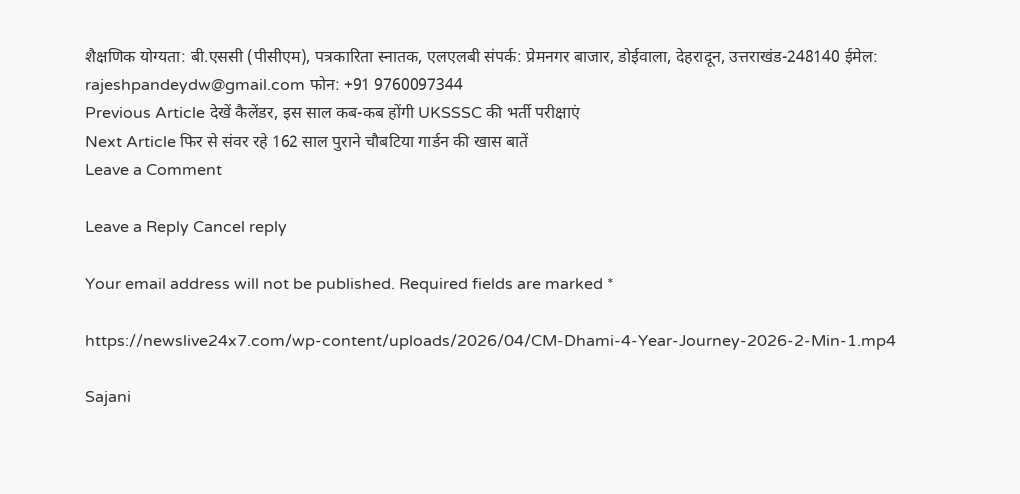शैक्षणिक योग्यता: बी.एससी (पीसीएम), पत्रकारिता स्नातक, एलएलबी संपर्क: प्रेमनगर बाजार, डोईवाला, देहरादून, उत्तराखंड-248140 ईमेल: rajeshpandeydw@gmail.com फोन: +91 9760097344
Previous Article देखें कैलेंडर, इस साल कब-कब होंगी UKSSSC की भर्ती परीक्षाएं
Next Article फिर से संवर रहे 162 साल पुराने चौबटिया गार्डन की खास बातें
Leave a Comment

Leave a Reply Cancel reply

Your email address will not be published. Required fields are marked *

https://newslive24x7.com/wp-content/uploads/2026/04/CM-Dhami-4-Year-Journey-2026-2-Min-1.mp4

Sajani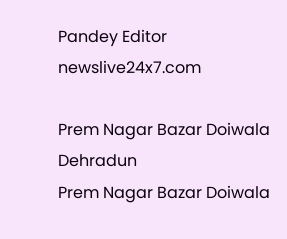Pandey Editor newslive24x7.com

Prem Nagar Bazar Doiwala Dehradun
Prem Nagar Bazar Doiwala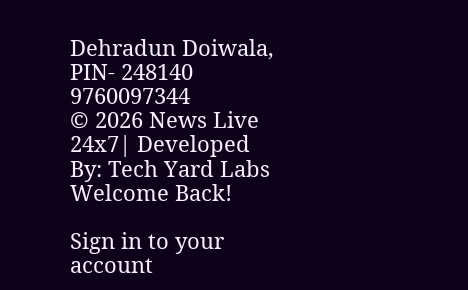Dehradun Doiwala, PIN- 248140
9760097344
© 2026 News Live 24x7| Developed By: Tech Yard Labs
Welcome Back!

Sign in to your account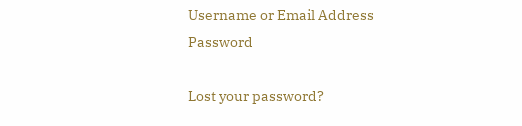Username or Email Address
Password

Lost your password?